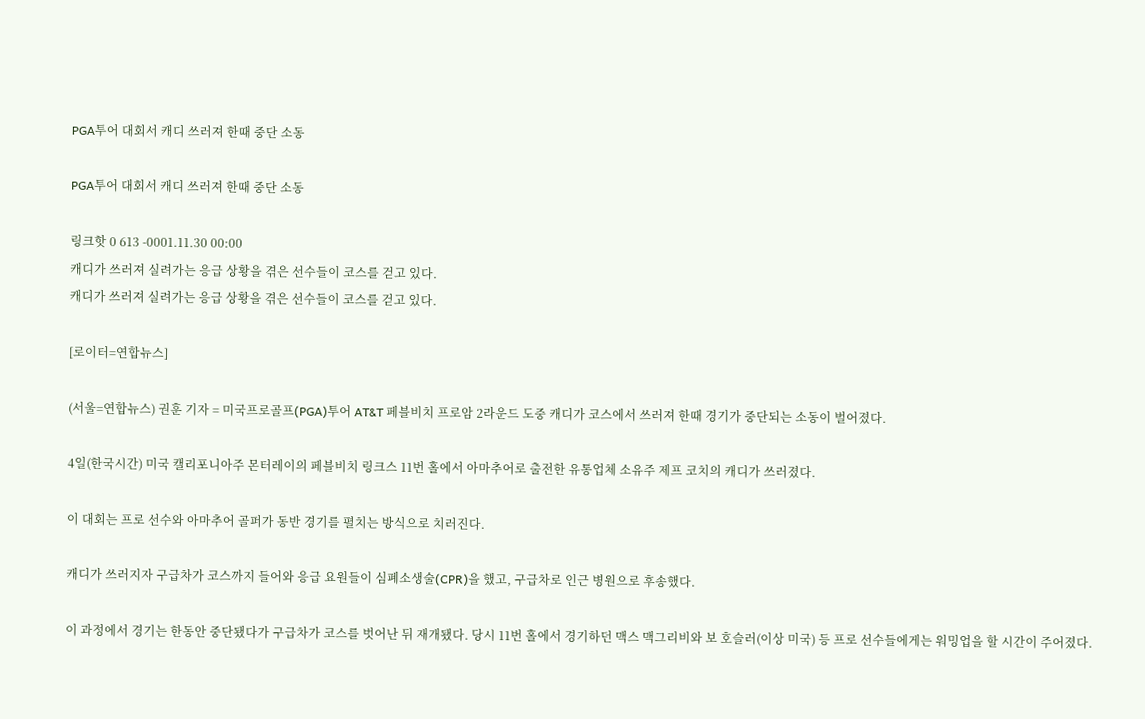PGA투어 대회서 캐디 쓰러져 한때 중단 소동

PGA투어 대회서 캐디 쓰러져 한때 중단 소동

링크핫 0 613 -0001.11.30 00:00
캐디가 쓰러져 실려가는 응급 상황을 겪은 선수들이 코스를 걷고 있다.
캐디가 쓰러져 실려가는 응급 상황을 겪은 선수들이 코스를 걷고 있다.

[로이터=연합뉴스]

(서울=연합뉴스) 권훈 기자 = 미국프로골프(PGA)투어 AT&T 페블비치 프로암 2라운드 도중 캐디가 코스에서 쓰러져 한때 경기가 중단되는 소동이 벌어졌다.

4일(한국시간) 미국 캘리포니아주 몬터레이의 페블비치 링크스 11번 홀에서 아마추어로 출전한 유통업체 소유주 제프 코치의 캐디가 쓰러졌다.

이 대회는 프로 선수와 아마추어 골퍼가 동반 경기를 펼치는 방식으로 치러진다.

캐디가 쓰러지자 구급차가 코스까지 들어와 응급 요원들이 심폐소생술(CPR)을 했고, 구급차로 인근 병원으로 후송했다.

이 과정에서 경기는 한동안 중단됐다가 구급차가 코스를 벗어난 뒤 재개됐다. 당시 11번 홀에서 경기하던 맥스 맥그리비와 보 호슬러(이상 미국) 등 프로 선수들에게는 워밍업을 할 시간이 주어졌다.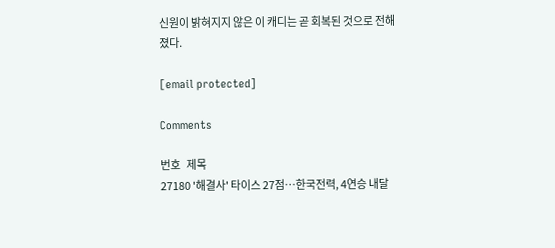신원이 밝혀지지 않은 이 캐디는 곧 회복된 것으로 전해졌다.

[email protected]

Comments

번호   제목
27180 '해결사' 타이스 27점…한국전력, 4연승 내달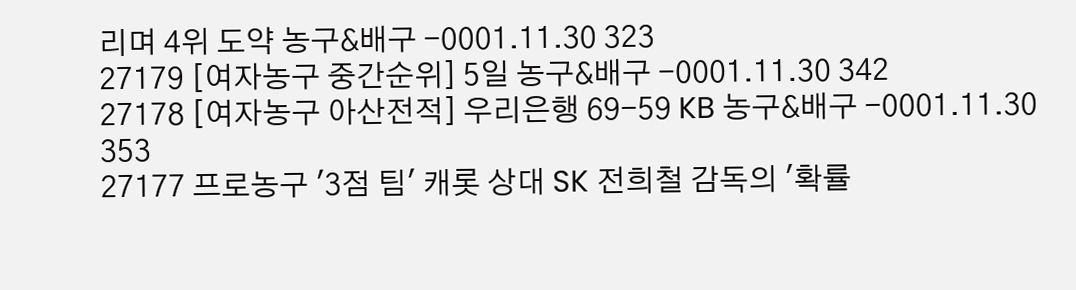리며 4위 도약 농구&배구 -0001.11.30 323
27179 [여자농구 중간순위] 5일 농구&배구 -0001.11.30 342
27178 [여자농구 아산전적] 우리은행 69-59 KB 농구&배구 -0001.11.30 353
27177 프로농구 '3점 팀' 캐롯 상대 SK 전희철 감독의 '확률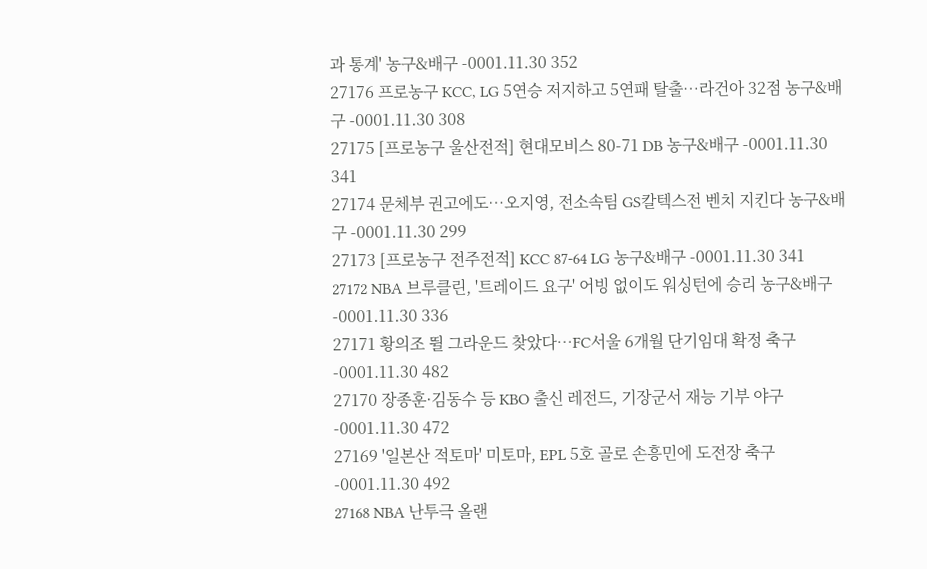과 통계' 농구&배구 -0001.11.30 352
27176 프로농구 KCC, LG 5연승 저지하고 5연패 탈출…라건아 32점 농구&배구 -0001.11.30 308
27175 [프로농구 울산전적] 현대모비스 80-71 DB 농구&배구 -0001.11.30 341
27174 문체부 권고에도…오지영, 전소속팀 GS칼텍스전 벤치 지킨다 농구&배구 -0001.11.30 299
27173 [프로농구 전주전적] KCC 87-64 LG 농구&배구 -0001.11.30 341
27172 NBA 브루클린, '트레이드 요구' 어빙 없이도 워싱턴에 승리 농구&배구 -0001.11.30 336
27171 황의조 뛸 그라운드 찾았다…FC서울 6개월 단기임대 확정 축구 -0001.11.30 482
27170 장종훈·김동수 등 KBO 출신 레전드, 기장군서 재능 기부 야구 -0001.11.30 472
27169 '일본산 적토마' 미토마, EPL 5호 골로 손흥민에 도전장 축구 -0001.11.30 492
27168 NBA 난투극 올랜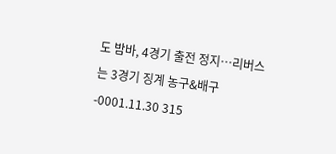도 밤바, 4경기 출전 정지…리버스는 3경기 징계 농구&배구 -0001.11.30 315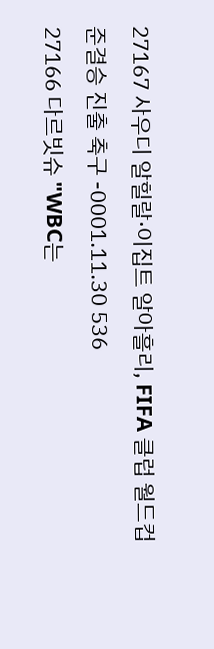27167 사우디 알힐랄·이집트 알아흘리, FIFA 클럽 월드컵 준결승 진출 축구 -0001.11.30 536
27166 다르빗슈 "WBC는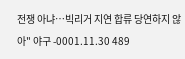전쟁 아냐…빅리거 지연 합류 당연하지 않아" 야구 -0001.11.30 489